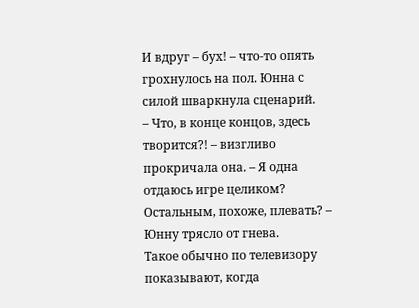И вдруг – бух! – что-то опять грохнулось на пол. Юнна с силой шваркнула сценарий.
– Что, в конце концов, здесь творится?! – визгливо прокричала она. – Я одна отдаюсь игре целиком? Остальным, похоже, плевать? – Юнну трясло от гнева.
Такое обычно по телевизору показывают, когда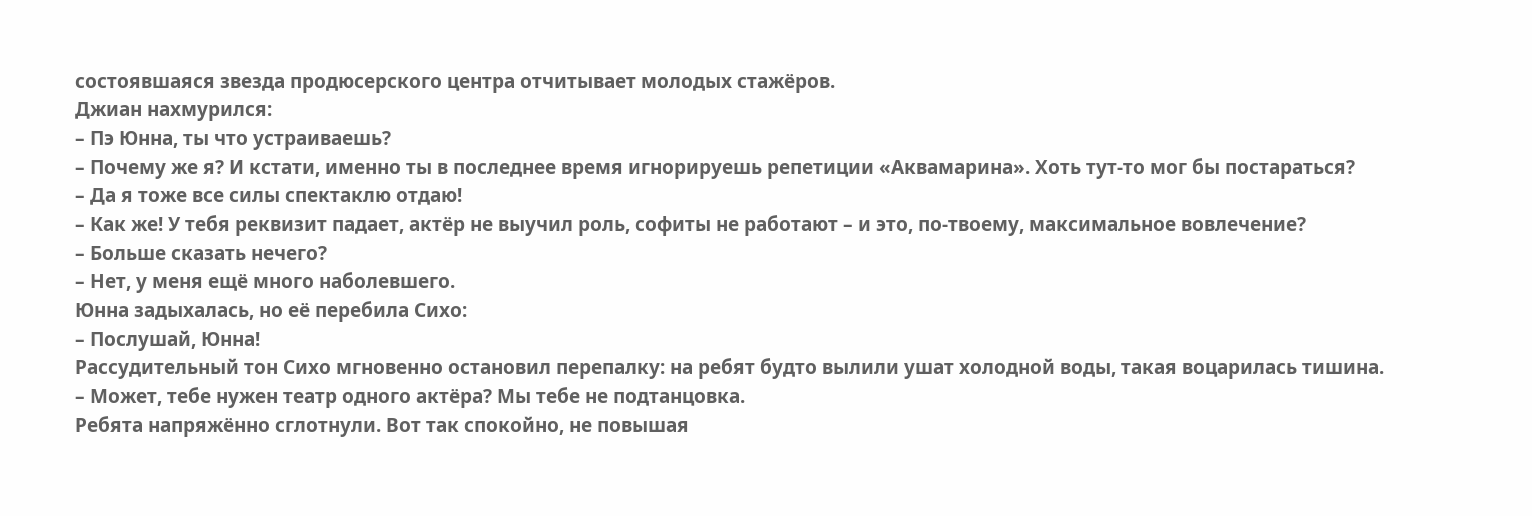состоявшаяся звезда продюсерского центра отчитывает молодых стажёров.
Джиан нахмурился:
– Пэ Юнна, ты что устраиваешь?
– Почему же я? И кстати, именно ты в последнее время игнорируешь репетиции «Аквамарина». Хоть тут-то мог бы постараться?
– Да я тоже все силы спектаклю отдаю!
– Как же! У тебя реквизит падает, актёр не выучил роль, софиты не работают – и это, по-твоему, максимальное вовлечение?
– Больше сказать нечего?
– Нет, у меня ещё много наболевшего.
Юнна задыхалась, но её перебила Сихо:
– Послушай, Юнна!
Рассудительный тон Сихо мгновенно остановил перепалку: на ребят будто вылили ушат холодной воды, такая воцарилась тишина.
– Может, тебе нужен театр одного актёра? Мы тебе не подтанцовка.
Ребята напряжённо сглотнули. Вот так спокойно, не повышая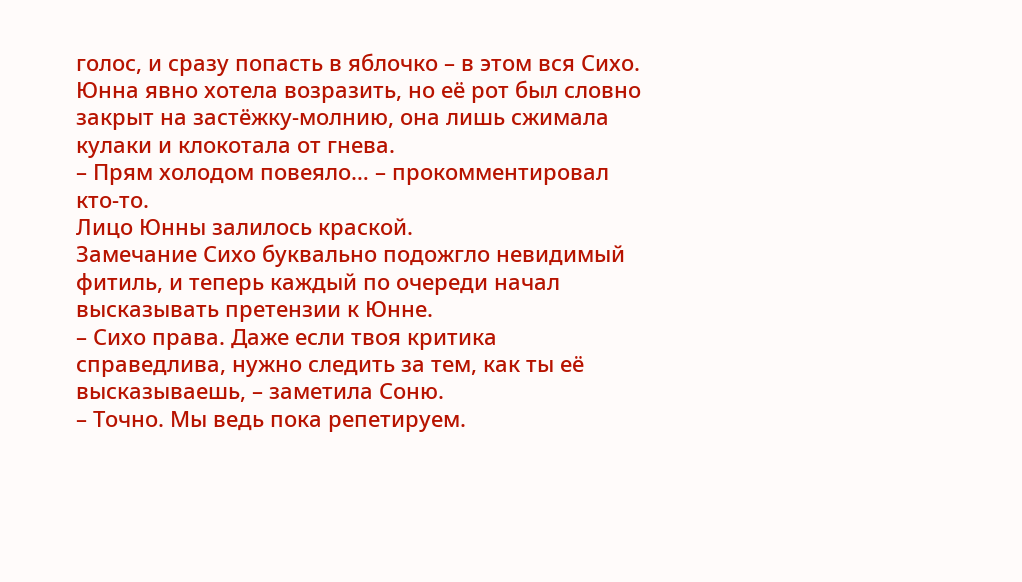голос, и сразу попасть в яблочко – в этом вся Сихо. Юнна явно хотела возразить, но её рот был словно закрыт на застёжку-молнию, она лишь сжимала кулаки и клокотала от гнева.
– Прям холодом повеяло… – прокомментировал кто-то.
Лицо Юнны залилось краской.
Замечание Сихо буквально подожгло невидимый фитиль, и теперь каждый по очереди начал высказывать претензии к Юнне.
– Сихо права. Даже если твоя критика справедлива, нужно следить за тем, как ты её высказываешь, – заметила Соню.
– Точно. Мы ведь пока репетируем.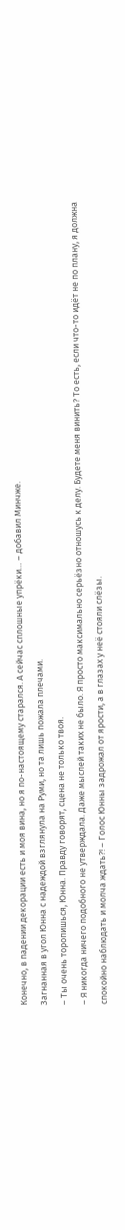Конечно, в падении декорации есть и моя вина, но я по-настоящему старался. А сейчас сплошные упрёки… – добавил Минчже.
Загнанная в угол Юнна с надеждой взглянула на Руми, но та лишь пожала плечами.
– Ты очень торопишься, Юнна. Правду говорят, сцена не только твоя.
– Я никогда ничего подобного не утверждала. Даже мыслей таких не было. Я просто максимально серьёзно отношусь к делу. Будете меня винить? То есть, если что-то идёт не по плану, я должна спокойно наблюдать и молча ждать?! – Голос Юнны задрожал от ярости, а в глазах у неё стояли слёзы.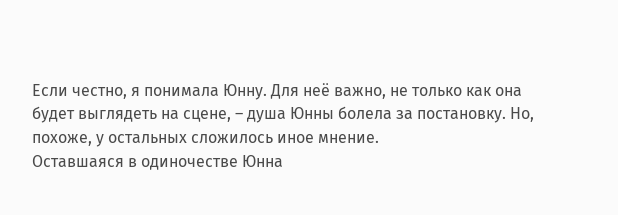Если честно, я понимала Юнну. Для неё важно, не только как она будет выглядеть на сцене, – душа Юнны болела за постановку. Но, похоже, у остальных сложилось иное мнение.
Оставшаяся в одиночестве Юнна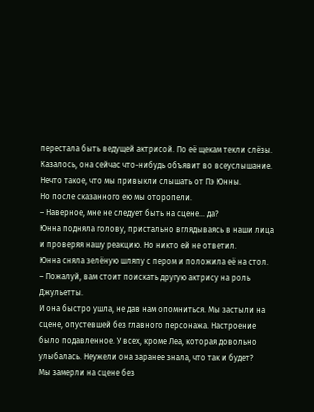перестала быть ведущей актрисой. По её щекам текли слёзы. Казалось, она сейчас что-нибудь объявит во всеуслышание. Нечто такое, что мы привыкли слышать от Пэ Юнны.
Но после сказанного ею мы оторопели.
– Наверное, мне не следует быть на сцене… да?
Юнна подняла голову, пристально вглядываясь в наши лица и проверяя нашу реакцию. Но никто ей не ответил.
Юнна сняла зелёную шляпу с пером и положила её на стол.
– Пожалуй, вам стоит поискать другую актрису на роль Джульетты.
И она быстро ушла, не дав нам опомниться. Мы застыли на сцене, опустевшей без главного персонажа. Настроение было подавленное. У всех, кроме Леа, которая довольно улыбалась. Неужели она заранее знала, что так и будет?
Мы замерли на сцене без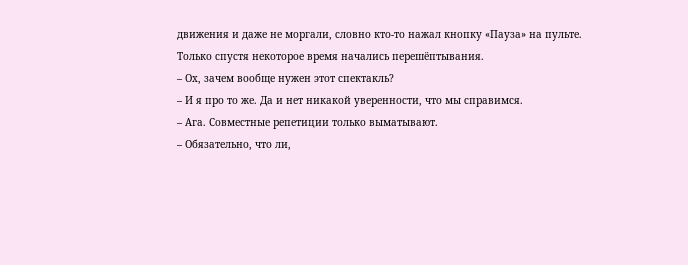движения и даже не моргали, словно кто-то нажал кнопку «Пауза» на пульте.
Только спустя некоторое время начались перешёптывания.
– Ох, зачем вообще нужен этот спектакль?
– И я про то же. Да и нет никакой уверенности, что мы справимся.
– Ага. Совместные репетиции только выматывают.
– Обязательно, что ли,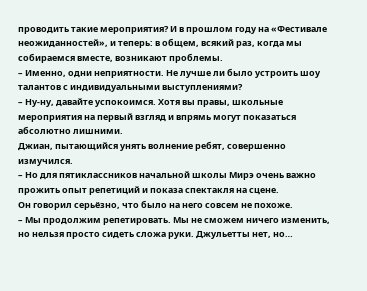проводить такие мероприятия? И в прошлом году на «Фестивале неожиданностей», и теперь: в общем, всякий раз, когда мы собираемся вместе, возникают проблемы.
– Именно, одни неприятности. Не лучше ли было устроить шоу талантов с индивидуальными выступлениями?
– Ну-ну, давайте успокоимся. Хотя вы правы, школьные мероприятия на первый взгляд и впрямь могут показаться абсолютно лишними.
Джиан, пытающийся унять волнение ребят, совершенно измучился.
– Но для пятиклассников начальной школы Мирэ очень важно прожить опыт репетиций и показа спектакля на сцене.
Он говорил серьёзно, что было на него совсем не похоже.
– Мы продолжим репетировать. Мы не сможем ничего изменить, но нельзя просто сидеть сложа руки. Джульетты нет, но…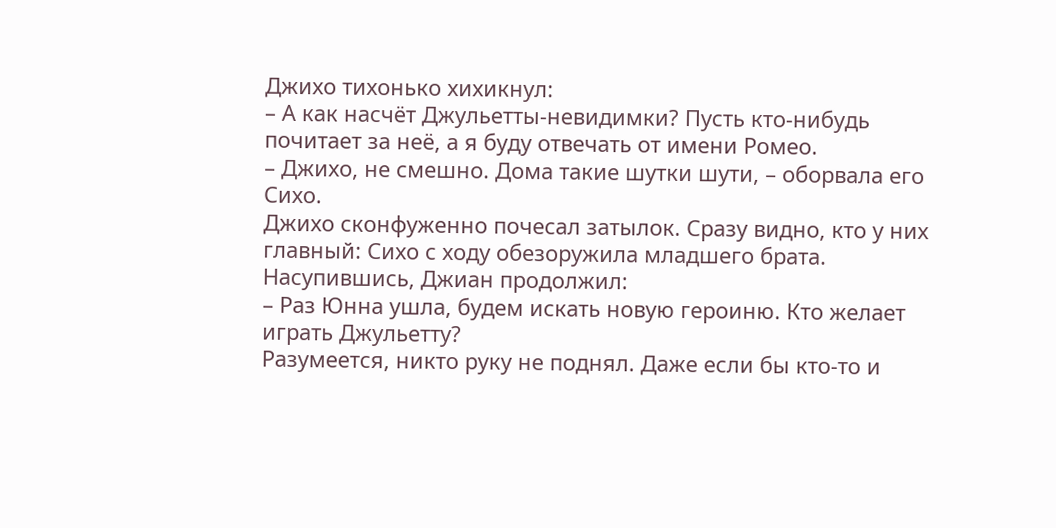Джихо тихонько хихикнул:
– А как насчёт Джульетты-невидимки? Пусть кто-нибудь почитает за неё, а я буду отвечать от имени Ромео.
– Джихо, не смешно. Дома такие шутки шути, – оборвала его Сихо.
Джихо сконфуженно почесал затылок. Сразу видно, кто у них главный: Сихо с ходу обезоружила младшего брата.
Насупившись, Джиан продолжил:
– Раз Юнна ушла, будем искать новую героиню. Кто желает играть Джульетту?
Разумеется, никто руку не поднял. Даже если бы кто-то и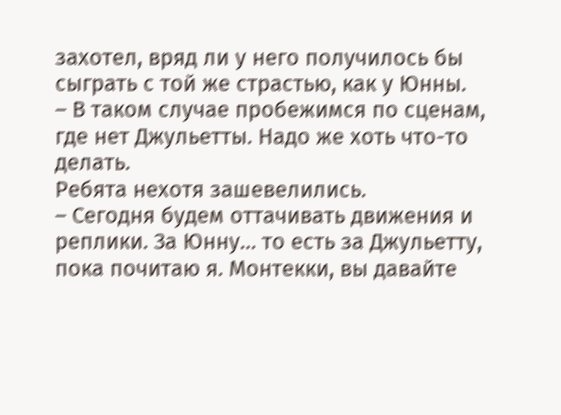захотел, вряд ли у него получилось бы сыграть с той же страстью, как у Юнны.
– В таком случае пробежимся по сценам, где нет Джульетты. Надо же хоть что-то делать.
Ребята нехотя зашевелились.
– Сегодня будем оттачивать движения и реплики. За Юнну… то есть за Джульетту, пока почитаю я. Монтекки, вы давайте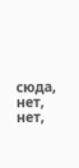сюда, нет, нет,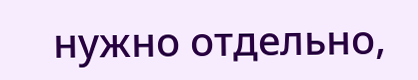нужно отдельно,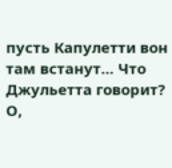пусть Капулетти вон там встанут… Что Джульетта говорит? О,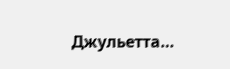Джульетта…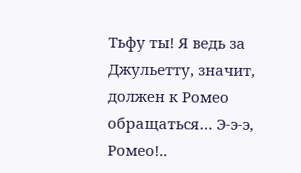Тьфу ты! Я ведь за Джульетту, значит, должен к Ромео обращаться… Э-э-э, Ромео!..